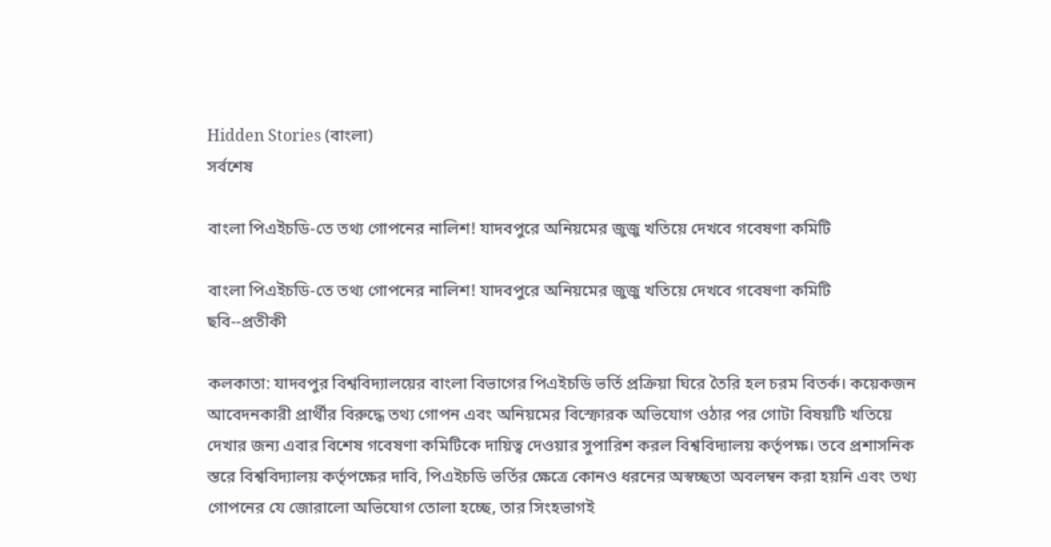Hidden Stories (বাংলা)
সর্বশেষ

বাংলা পিএইচডি-তে তথ্য গোপনের নালিশ! যাদবপুরে অনিয়মের জুজু খতিয়ে দেখবে গবেষণা কমিটি

বাংলা পিএইচডি-তে তথ্য গোপনের নালিশ! যাদবপুরে অনিয়মের জুজু খতিয়ে দেখবে গবেষণা কমিটি
ছবি--প্রতীকী

কলকাতা: যাদবপুর বিশ্ববিদ্যালয়ের বাংলা বিভাগের পিএইচডি ভর্তি প্রক্রিয়া ঘিরে তৈরি হল চরম বিতর্ক। কয়েকজন আবেদনকারী প্রার্থীর বিরুদ্ধে তথ্য গোপন এবং অনিয়মের বিস্ফোরক অভিযোগ ওঠার পর গোটা বিষয়টি খতিয়ে দেখার জন্য এবার বিশেষ গবেষণা কমিটিকে দায়িত্ব দেওয়ার সুপারিশ করল বিশ্ববিদ্যালয় কর্তৃপক্ষ। তবে প্রশাসনিক স্তরে বিশ্ববিদ্যালয় কর্তৃপক্ষের দাবি, পিএইচডি ভর্তির ক্ষেত্রে কোনও ধরনের অস্বচ্ছতা অবলম্বন করা হয়নি এবং তথ্য গোপনের যে জোরালো অভিযোগ তোলা হচ্ছে, তার সিংহভাগই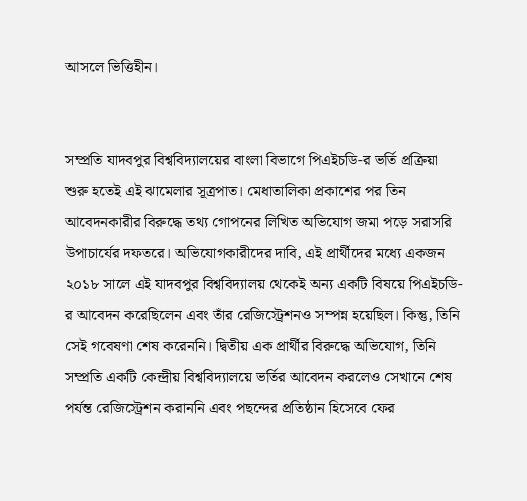আসলে ভিত্তিহীন।


সম্প্রতি যাদবপুর বিশ্ববিদ্যালয়ের বাংলা বিভাগে পিএইচডি-র ভর্তি প্রক্রিয়া শুরু হতেই এই ঝামেলার সূত্রপাত। মেধাতালিকা প্রকাশের পর তিন আবেদনকারীর বিরুদ্ধে তথ্য গোপনের লিখিত অভিযোগ জমা পড়ে সরাসরি উপাচার্যের দফতরে। অভিযোগকারীদের দাবি, এই প্রার্থীদের মধ্যে একজন ২০১৮ সালে এই যাদবপুর বিশ্ববিদ্যালয় থেকেই অন্য একটি বিষয়ে পিএইচডি-র আবেদন করেছিলেন এবং তাঁর রেজিস্ট্রেশনও সম্পন্ন হয়েছিল। কিন্তু, তিনি সেই গবেষণা শেষ করেননি। দ্বিতীয় এক প্রার্থীর বিরুদ্ধে অভিযোগ, তিনি সম্প্রতি একটি কেন্দ্রীয় বিশ্ববিদ্যালয়ে ভর্তির আবেদন করলেও সেখানে শেষ পর্যন্ত রেজিস্ট্রেশন করাননি এবং পছন্দের প্রতিষ্ঠান হিসেবে ফের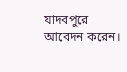যাদবপুরে আবেদন করেন।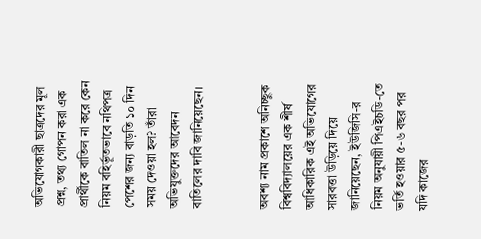অভিযোগকারী ছাত্রদের মূল প্রশ্ন, তথ্য গোপন করা এক প্রার্থীকে বাতিল না করে কেন নিয়ম বহির্ভূতভাবে নথিপত্র পেশের জন্য বাড়তি ১০ দিন সময় দেওয়া হল? তাঁরা অভিযুক্তদের আবেদন বাতিলের দাবি জানিয়েছেন।


অবশ্য নাম প্রকাশে অনিচ্ছুক বিশ্ববিদ্যালয়ের এক শীর্ষ আধিকারিক এই অভিযোগের সারবত্তা উড়িয়ে দিয়ে জানিয়েছেন, ইউজিসি-র নিয়ম অনুযায়ী পিএইচডি-তে ভর্তি হওয়ার ৫-৬ বছর পর যদি কাজের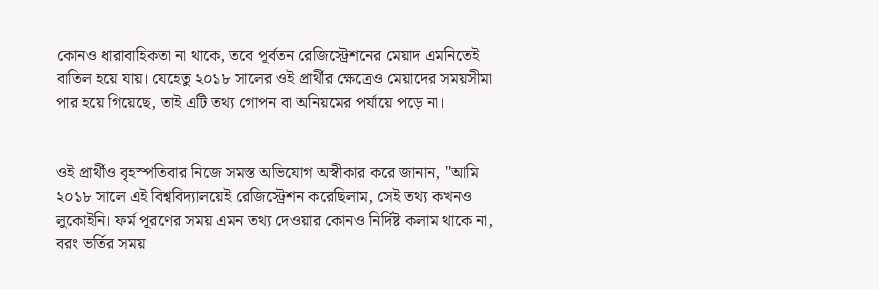কোনও ধারাবাহিকতা না থাকে, তবে পূর্বতন রেজিস্ট্রেশনের মেয়াদ এমনিতেই বাতিল হয়ে যায়। যেহেতু ২০১৮ সালের ওই প্রার্থীর ক্ষেত্রেও মেয়াদের সময়সীমা পার হয়ে গিয়েছে, তাই এটি তথ্য গোপন বা অনিয়মের পর্যায়ে পড়ে না।


ওই প্রার্থীও বৃহস্পতিবার নিজে সমস্ত অভিযোগ অস্বীকার করে জানান, "আমি ২০১৮ সালে এই বিশ্ববিদ্যালয়েই রেজিস্ট্রেশন করেছিলাম, সেই তথ্য কখনও লুকোইনি। ফর্ম পূরণের সময় এমন তথ্য দেওয়ার কোনও নির্দিষ্ট কলাম থাকে না, বরং ভর্তির সময়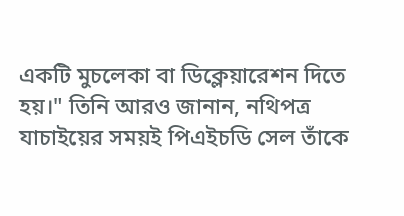একটি মুচলেকা বা ডিক্লেয়ারেশন দিতে হয়।" তিনি আরও জানান, নথিপত্র যাচাইয়ের সময়ই পিএইচডি সেল তাঁকে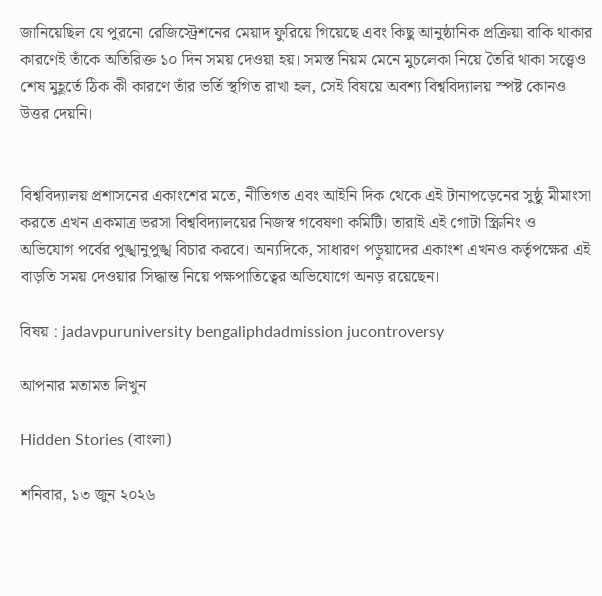জানিয়েছিল যে পুরনো রেজিস্ট্রেশনের মেয়াদ ফুরিয়ে গিয়েছে এবং কিছু আনুষ্ঠানিক প্রক্রিয়া বাকি থাকার কারণেই তাঁকে অতিরিক্ত ১০ দিন সময় দেওয়া হয়। সমস্ত নিয়ম মেনে মুচলেকা নিয়ে তৈরি থাকা সত্ত্বেও শেষ মুহূর্তে ঠিক কী কারণে তাঁর ভর্তি স্থগিত রাখা হল, সেই বিষয়ে অবশ্য বিশ্ববিদ্যালয় স্পষ্ট কোনও উত্তর দেয়নি।


বিশ্ববিদ্যালয় প্রশাসনের একাংশের মতে, নীতিগত এবং আইনি দিক থেকে এই টানাপড়েনের সুষ্ঠু মীমাংসা করতে এখন একমাত্র ভরসা বিশ্ববিদ্যালয়ের নিজস্ব গবেষণা কমিটি। তারাই এই গোটা স্ক্রিনিং ও অভিযোগ পর্বের পুঙ্খানুপুঙ্খ বিচার করবে। অন্যদিকে, সাধারণ পড়ুয়াদের একাংশ এখনও কর্তৃপক্ষের এই বাড়তি সময় দেওয়ার সিদ্ধান্ত নিয়ে পক্ষপাতিত্বের অভিযোগে অনড় রয়েছেন।

বিষয় : jadavpuruniversity bengaliphdadmission jucontroversy

আপনার মতামত লিখুন

Hidden Stories (বাংলা)

শনিবার, ১৩ জুন ২০২৬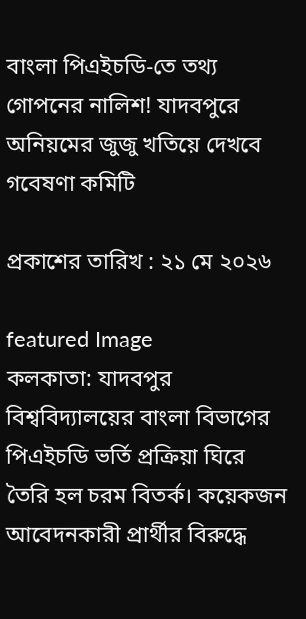বাংলা পিএইচডি-তে তথ্য গোপনের নালিশ! যাদবপুরে অনিয়মের জুজু খতিয়ে দেখবে গবেষণা কমিটি

প্রকাশের তারিখ : ২১ মে ২০২৬

featured Image
কলকাতা: যাদবপুর বিশ্ববিদ্যালয়ের বাংলা বিভাগের পিএইচডি ভর্তি প্রক্রিয়া ঘিরে তৈরি হল চরম বিতর্ক। কয়েকজন আবেদনকারী প্রার্থীর বিরুদ্ধে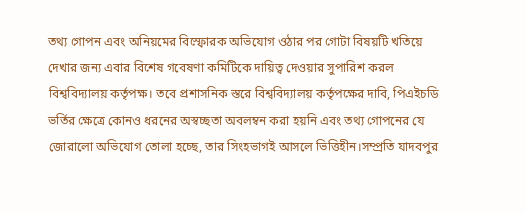তথ্য গোপন এবং অনিয়মের বিস্ফোরক অভিযোগ ওঠার পর গোটা বিষয়টি খতিয়ে দেখার জন্য এবার বিশেষ গবেষণা কমিটিকে দায়িত্ব দেওয়ার সুপারিশ করল বিশ্ববিদ্যালয় কর্তৃপক্ষ। তবে প্রশাসনিক স্তরে বিশ্ববিদ্যালয় কর্তৃপক্ষের দাবি, পিএইচডি ভর্তির ক্ষেত্রে কোনও ধরনের অস্বচ্ছতা অবলম্বন করা হয়নি এবং তথ্য গোপনের যে জোরালো অভিযোগ তোলা হচ্ছে, তার সিংহভাগই আসলে ভিত্তিহীন।সম্প্রতি যাদবপুর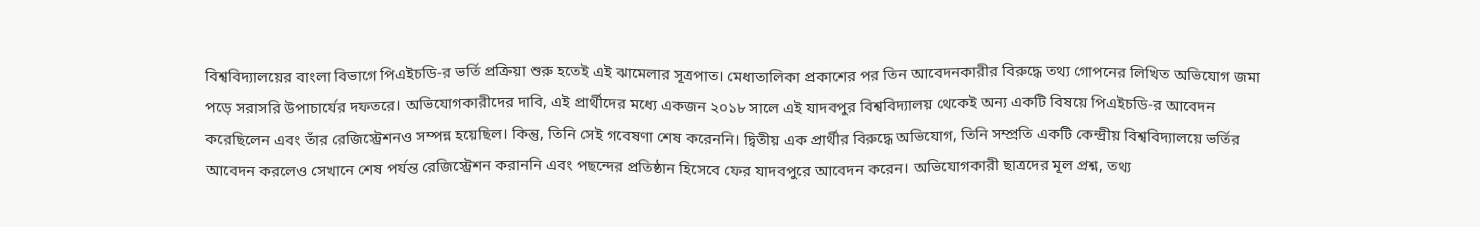বিশ্ববিদ্যালয়ের বাংলা বিভাগে পিএইচডি-র ভর্তি প্রক্রিয়া শুরু হতেই এই ঝামেলার সূত্রপাত। মেধাতালিকা প্রকাশের পর তিন আবেদনকারীর বিরুদ্ধে তথ্য গোপনের লিখিত অভিযোগ জমা পড়ে সরাসরি উপাচার্যের দফতরে। অভিযোগকারীদের দাবি, এই প্রার্থীদের মধ্যে একজন ২০১৮ সালে এই যাদবপুর বিশ্ববিদ্যালয় থেকেই অন্য একটি বিষয়ে পিএইচডি-র আবেদন করেছিলেন এবং তাঁর রেজিস্ট্রেশনও সম্পন্ন হয়েছিল। কিন্তু, তিনি সেই গবেষণা শেষ করেননি। দ্বিতীয় এক প্রার্থীর বিরুদ্ধে অভিযোগ, তিনি সম্প্রতি একটি কেন্দ্রীয় বিশ্ববিদ্যালয়ে ভর্তির আবেদন করলেও সেখানে শেষ পর্যন্ত রেজিস্ট্রেশন করাননি এবং পছন্দের প্রতিষ্ঠান হিসেবে ফের যাদবপুরে আবেদন করেন। অভিযোগকারী ছাত্রদের মূল প্রশ্ন, তথ্য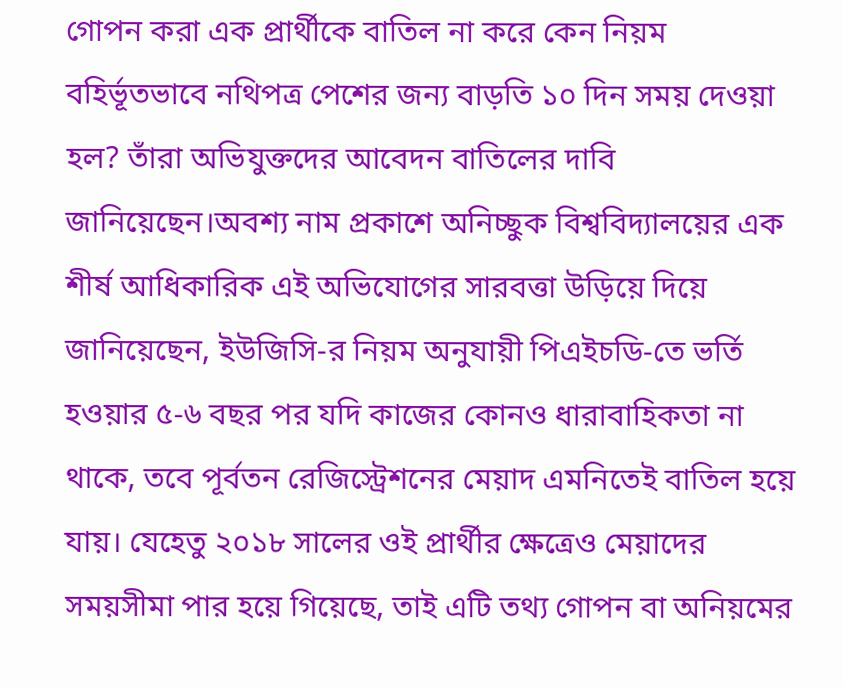গোপন করা এক প্রার্থীকে বাতিল না করে কেন নিয়ম বহির্ভূতভাবে নথিপত্র পেশের জন্য বাড়তি ১০ দিন সময় দেওয়া হল? তাঁরা অভিযুক্তদের আবেদন বাতিলের দাবি জানিয়েছেন।অবশ্য নাম প্রকাশে অনিচ্ছুক বিশ্ববিদ্যালয়ের এক শীর্ষ আধিকারিক এই অভিযোগের সারবত্তা উড়িয়ে দিয়ে জানিয়েছেন, ইউজিসি-র নিয়ম অনুযায়ী পিএইচডি-তে ভর্তি হওয়ার ৫-৬ বছর পর যদি কাজের কোনও ধারাবাহিকতা না থাকে, তবে পূর্বতন রেজিস্ট্রেশনের মেয়াদ এমনিতেই বাতিল হয়ে যায়। যেহেতু ২০১৮ সালের ওই প্রার্থীর ক্ষেত্রেও মেয়াদের সময়সীমা পার হয়ে গিয়েছে, তাই এটি তথ্য গোপন বা অনিয়মের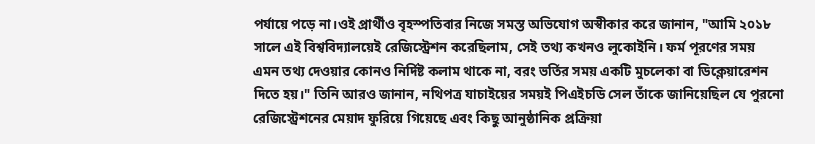পর্যায়ে পড়ে না।ওই প্রার্থীও বৃহস্পতিবার নিজে সমস্ত অভিযোগ অস্বীকার করে জানান, "আমি ২০১৮ সালে এই বিশ্ববিদ্যালয়েই রেজিস্ট্রেশন করেছিলাম, সেই তথ্য কখনও লুকোইনি। ফর্ম পূরণের সময় এমন তথ্য দেওয়ার কোনও নির্দিষ্ট কলাম থাকে না, বরং ভর্তির সময় একটি মুচলেকা বা ডিক্লেয়ারেশন দিতে হয়।" তিনি আরও জানান, নথিপত্র যাচাইয়ের সময়ই পিএইচডি সেল তাঁকে জানিয়েছিল যে পুরনো রেজিস্ট্রেশনের মেয়াদ ফুরিয়ে গিয়েছে এবং কিছু আনুষ্ঠানিক প্রক্রিয়া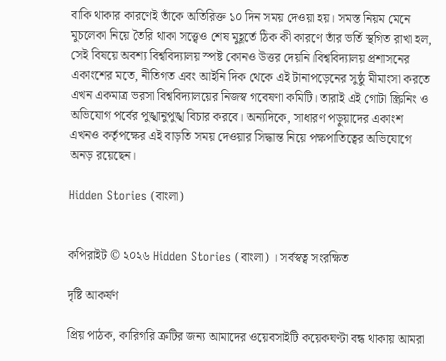বাকি থাকার কারণেই তাঁকে অতিরিক্ত ১০ দিন সময় দেওয়া হয়। সমস্ত নিয়ম মেনে মুচলেকা নিয়ে তৈরি থাকা সত্ত্বেও শেষ মুহূর্তে ঠিক কী কারণে তাঁর ভর্তি স্থগিত রাখা হল, সেই বিষয়ে অবশ্য বিশ্ববিদ্যালয় স্পষ্ট কোনও উত্তর দেয়নি।বিশ্ববিদ্যালয় প্রশাসনের একাংশের মতে, নীতিগত এবং আইনি দিক থেকে এই টানাপড়েনের সুষ্ঠু মীমাংসা করতে এখন একমাত্র ভরসা বিশ্ববিদ্যালয়ের নিজস্ব গবেষণা কমিটি। তারাই এই গোটা স্ক্রিনিং ও অভিযোগ পর্বের পুঙ্খানুপুঙ্খ বিচার করবে। অন্যদিকে, সাধারণ পড়ুয়াদের একাংশ এখনও কর্তৃপক্ষের এই বাড়তি সময় দেওয়ার সিদ্ধান্ত নিয়ে পক্ষপাতিত্বের অভিযোগে অনড় রয়েছেন।

Hidden Stories (বাংলা)


কপিরাইট © ২০২৬ Hidden Stories (বাংলা) । সর্বস্বত্ব সংরক্ষিত

দৃষ্টি আকর্ষণ

প্রিয় পাঠক, কারিগরি ত্রুটির জন্য আমাদের ওয়েবসাইটি কয়েকঘণ্টা বন্ধ থাকায় আমরা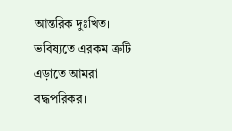আন্তরিক দুঃখিত। ভবিষ্যতে এরকম ত্রুটি এড়াতে আমরা বদ্ধপরিকর।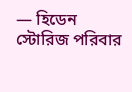— হিডেন স্টোরিজ পরিবার